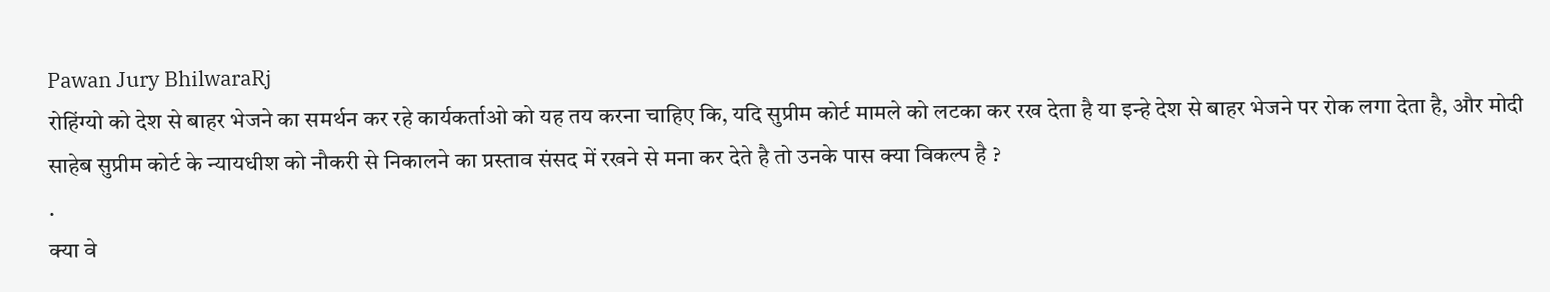Pawan Jury BhilwaraRj
रोहिंग्यो को देश से बाहर भेजने का समर्थन कर रहे कार्यकर्ताओ को यह तय करना चाहिए कि, यदि सुप्रीम कोर्ट मामले को लटका कर रख देता है या इन्हे देश से बाहर भेजने पर रोक लगा देता है, और मोदी साहेब सुप्रीम कोर्ट के न्यायधीश को नौकरी से निकालने का प्रस्ताव संसद में रखने से मना कर देते है तो उनके पास क्या विकल्प है ?
.
क्या वे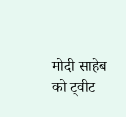मोदी साहेब को ट्वीट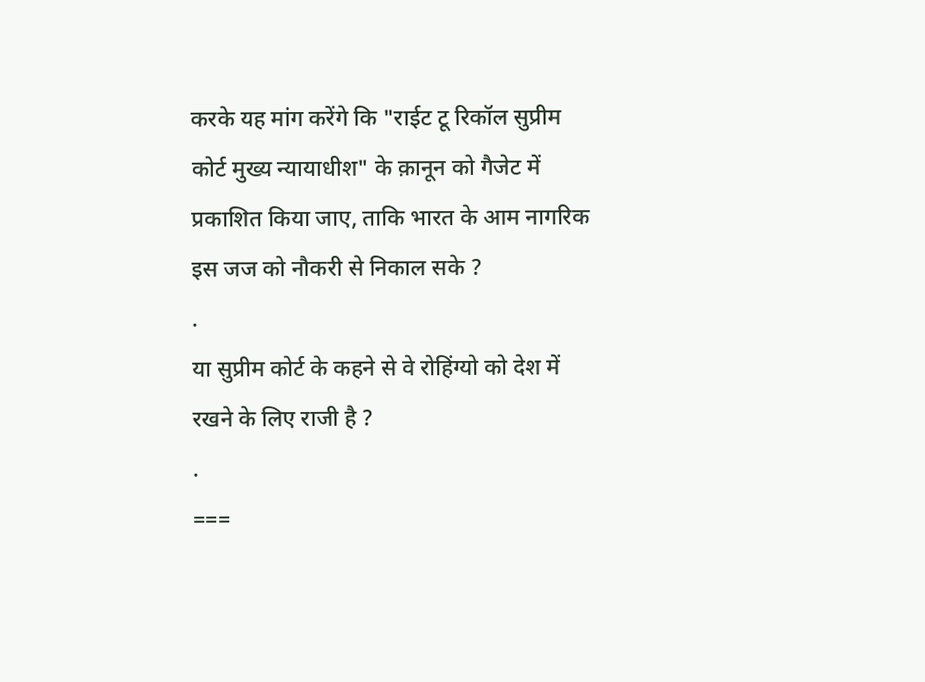करके यह मांग करेंगे कि "राईट टू रिकॉल सुप्रीम कोर्ट मुख्य न्यायाधीश" के क़ानून को गैजेट में प्रकाशित किया जाए, ताकि भारत के आम नागरिक इस जज को नौकरी से निकाल सके ?
.
या सुप्रीम कोर्ट के कहने से वे रोहिंग्यो को देश में रखने के लिए राजी है ?
.
===